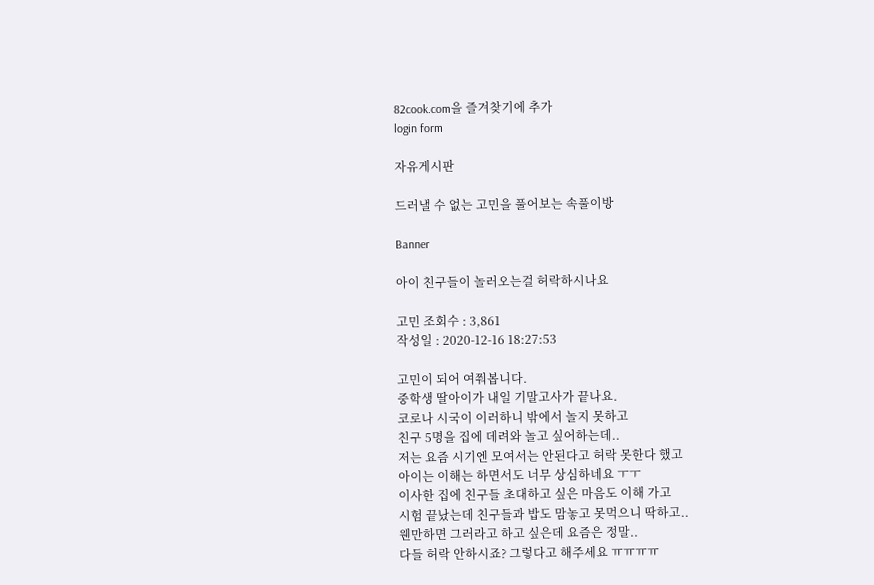82cook.com을 즐겨찾기에 추가
login form

자유게시판

드러낼 수 없는 고민을 풀어보는 속풀이방

Banner

아이 친구들이 놀러오는걸 허락하시나요

고민 조회수 : 3,861
작성일 : 2020-12-16 18:27:53

고민이 되어 여쭤봅니다.
중학생 딸아이가 내일 기말고사가 끝나요.
코로나 시국이 이러하니 밖에서 놀지 못하고
친구 5명을 집에 데려와 놀고 싶어하는데..
저는 요즘 시기엔 모여서는 안된다고 허락 못한다 했고
아이는 이해는 하면서도 너무 상심하네요 ㅜㅜ
이사한 집에 친구들 초대하고 싶은 마음도 이해 가고
시험 끝났는데 친구들과 밥도 맘놓고 못먹으니 딱하고..
웬만하면 그러라고 하고 싶은데 요즘은 정말..
다들 허락 안하시죠? 그렇다고 해주세요 ㅠㅠㅠㅠ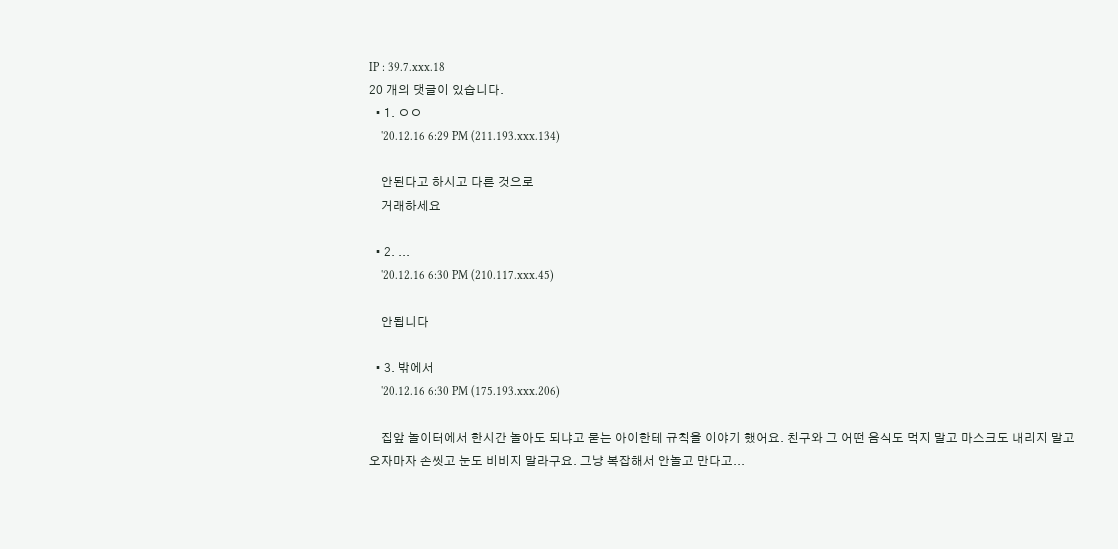IP : 39.7.xxx.18
20 개의 댓글이 있습니다.
  • 1. ㅇㅇ
    '20.12.16 6:29 PM (211.193.xxx.134)

    안된다고 하시고 다른 것으로
    거래하세요

  • 2. ...
    '20.12.16 6:30 PM (210.117.xxx.45)

    안됩니다

  • 3. 밖에서
    '20.12.16 6:30 PM (175.193.xxx.206)

    집앞 놀이터에서 한시간 놀아도 되냐고 묻는 아이한테 규칙을 이야기 했어요. 친구와 그 어떤 음식도 먹지 말고 마스크도 내리지 말고 오자마자 손씻고 눈도 비비지 말라구요. 그냥 복잡해서 안놀고 만다고...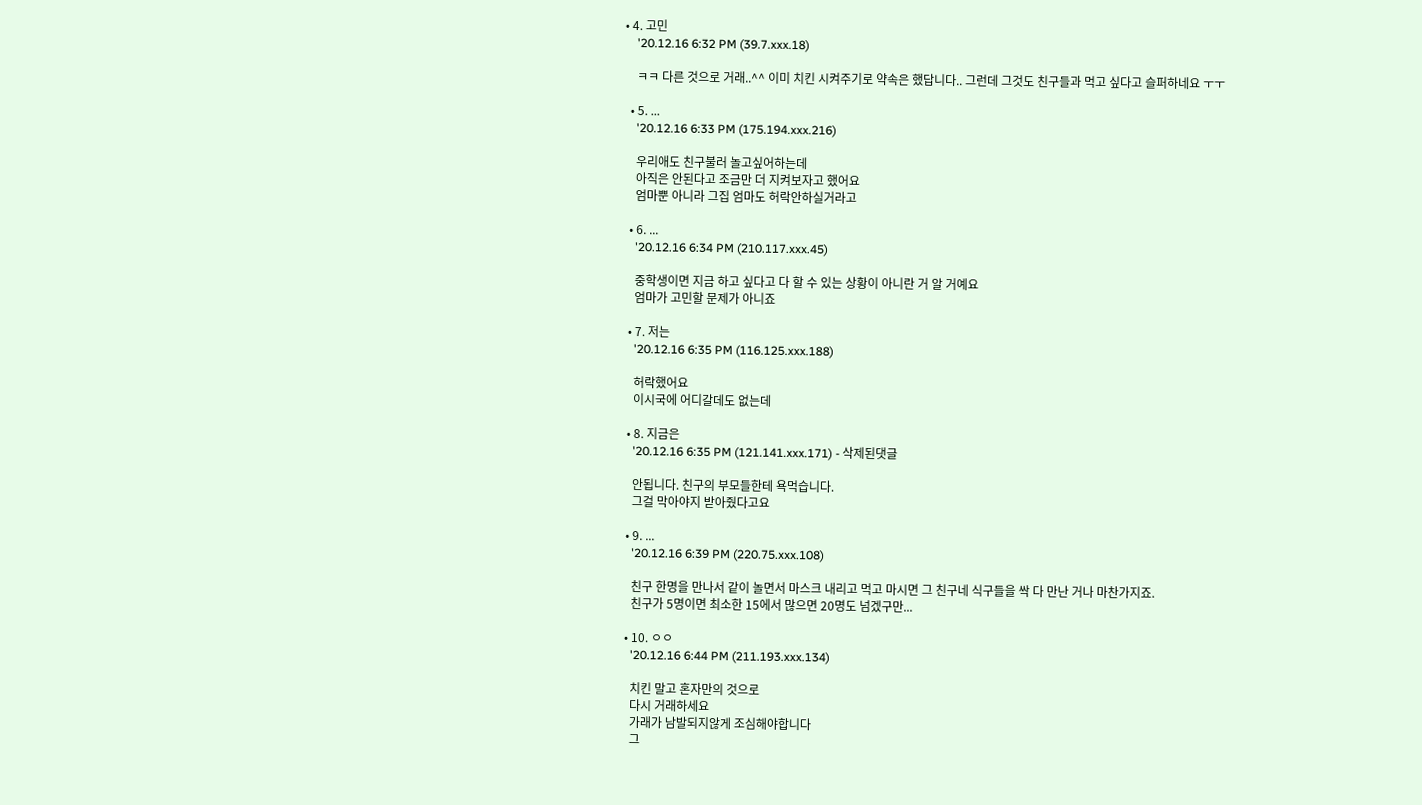• 4. 고민
    '20.12.16 6:32 PM (39.7.xxx.18)

    ㅋㅋ 다른 것으로 거래..^^ 이미 치킨 시켜주기로 약속은 했답니다.. 그런데 그것도 친구들과 먹고 싶다고 슬퍼하네요 ㅜㅜ

  • 5. ...
    '20.12.16 6:33 PM (175.194.xxx.216)

    우리애도 친구불러 놀고싶어하는데
    아직은 안된다고 조금만 더 지켜보자고 했어요
    엄마뿐 아니라 그집 엄마도 허락안하실거라고

  • 6. ...
    '20.12.16 6:34 PM (210.117.xxx.45)

    중학생이면 지금 하고 싶다고 다 할 수 있는 상황이 아니란 거 알 거예요
    엄마가 고민할 문제가 아니죠

  • 7. 저는
    '20.12.16 6:35 PM (116.125.xxx.188)

    허락했어요
    이시국에 어디갈데도 없는데

  • 8. 지금은
    '20.12.16 6:35 PM (121.141.xxx.171) - 삭제된댓글

    안됩니다. 친구의 부모들한테 욕먹습니다.
    그걸 막아야지 받아줬다고요

  • 9. ...
    '20.12.16 6:39 PM (220.75.xxx.108)

    친구 한명을 만나서 같이 놀면서 마스크 내리고 먹고 마시면 그 친구네 식구들을 싹 다 만난 거나 마찬가지죠.
    친구가 5명이면 최소한 15에서 많으면 20명도 넘겠구만...

  • 10. ㅇㅇ
    '20.12.16 6:44 PM (211.193.xxx.134)

    치킨 말고 혼자만의 것으로
    다시 거래하세요
    가래가 남발되지않게 조심해야합니다
    그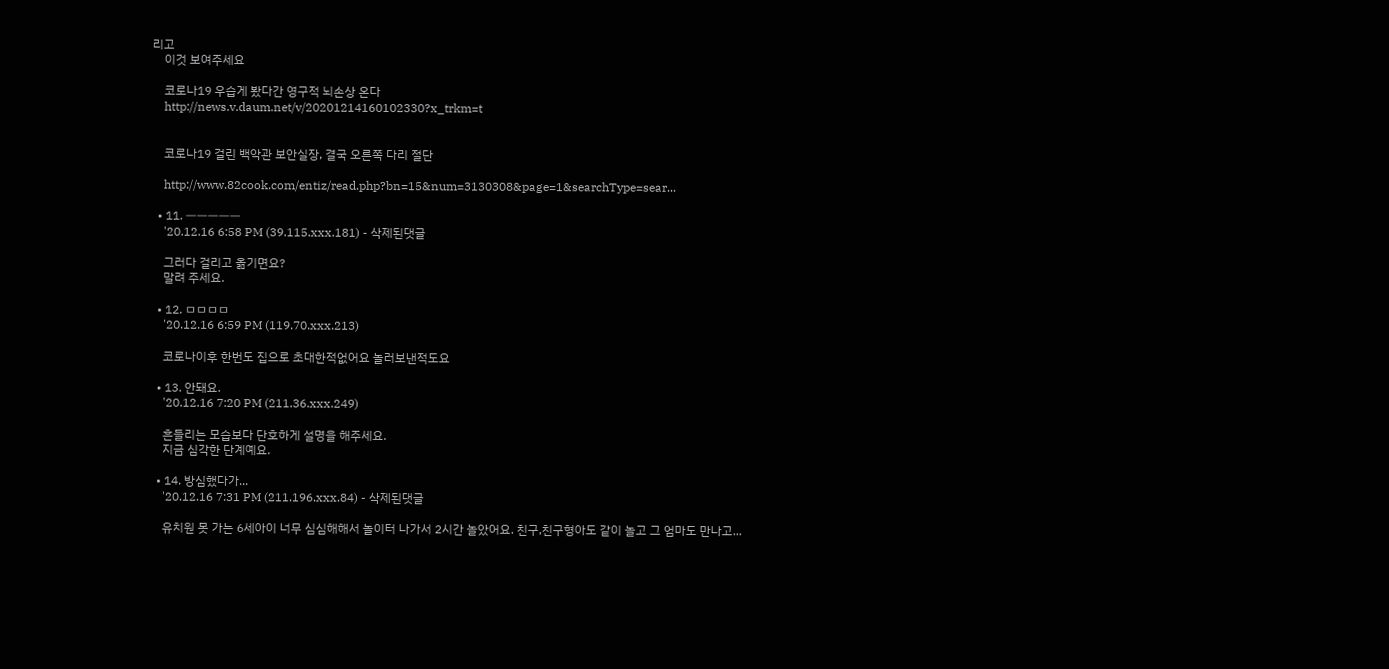리고
    이것 보여주세요

    코로나19 우습게 봤다간 영구적 뇌손상 온다
    http://news.v.daum.net/v/20201214160102330?x_trkm=t


    코로나19 걸린 백악관 보안실장, 결국 오른쪽 다리 절단

    http://www.82cook.com/entiz/read.php?bn=15&num=3130308&page=1&searchType=sear...

  • 11. ㅡㅡㅡㅡㅡ
    '20.12.16 6:58 PM (39.115.xxx.181) - 삭제된댓글

    그러다 걸리고 옮기면요?
    말려 주세요.

  • 12. ㅁㅁㅁㅁ
    '20.12.16 6:59 PM (119.70.xxx.213)

    코로나이후 한번도 집으로 초대한적없어요 놀러보낸적도요

  • 13. 안돼요.
    '20.12.16 7:20 PM (211.36.xxx.249)

    흔들리는 모습보다 단호하게 설명을 해주세요.
    지금 심각한 단계예요.

  • 14. 방심했다가...
    '20.12.16 7:31 PM (211.196.xxx.84) - 삭제된댓글

    유치원 못 가는 6세아이 너무 심심해해서 놀이터 나가서 2시간 놀았어요. 친구,친구형아도 같이 놀고 그 엄마도 만나고...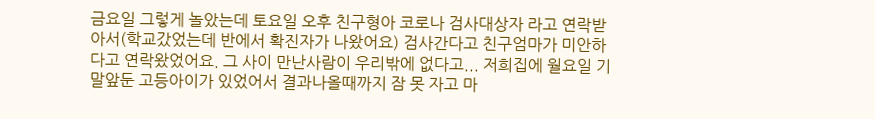금요일 그렇게 놀았는데 토요일 오후 친구형아 코로나 검사대상자 라고 연락받아서(학교갔었는데 반에서 확진자가 나왔어요) 검사간다고 친구엄마가 미안하다고 연락왔었어요. 그 사이 만난사람이 우리밖에 없다고... 저희집에 월요일 기말앞둔 고등아이가 있었어서 결과나올때까지 잠 못 자고 마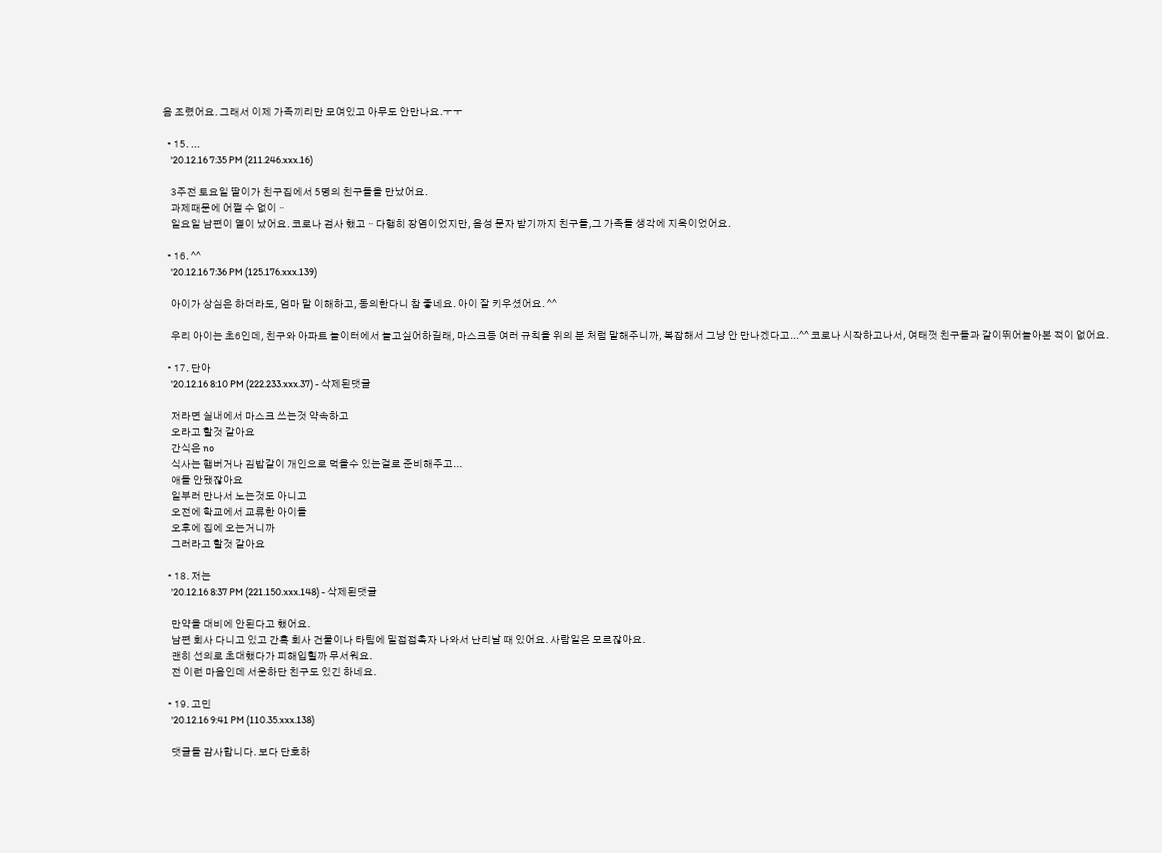음 조렸어요. 그래서 이제 가족끼리만 모여있고 아무도 안만나요.ㅜㅜ

  • 15. ...
    '20.12.16 7:35 PM (211.246.xxx.16)

    3주전 토요일 딸이가 친구집에서 5명의 친구들을 만났어요.
    과제때문에 어쩔 수 없이ᆢ
    일요일 남편이 열이 났어요. 코로나 검사 했고ᆢ다행히 장염이었지만, 음성 문자 받기까지 친구들,그 가족들 생각에 지옥이었어요.

  • 16. ^^
    '20.12.16 7:36 PM (125.176.xxx.139)

    아이가 상심은 하더라도, 엄마 말 이해하고, 동의한다니 참 좋네요. 아이 잘 키우셨어요. ^^

    우리 아이는 초6인데, 친구와 아파트 놀이터에서 놀고싶어하길래, 마스크등 여러 규칙을 위의 분 처럼 말해주니까, 복잡해서 그냥 안 만나겠다고...^^ 코로나 시작하고나서, 여태껏 친구들과 같이뛰어놀아본 적이 없어요.

  • 17. 단아
    '20.12.16 8:10 PM (222.233.xxx.37) - 삭제된댓글

    저라면 실내에서 마스크 쓰는것 약속하고
    오라고 할것 같아요
    간식은 no
    식사는 햄버거나 김밥같이 개인으로 먹을수 있는걸로 준비해주고...
    애들 안됐잖아요
    일부러 만나서 노는것도 아니고
    오전에 학교에서 교류한 아이들
    오후에 집에 오는거니까
    그러라고 할것 같아요

  • 18. 저는
    '20.12.16 8:37 PM (221.150.xxx.148) - 삭제된댓글

    만약을 대비에 안된다고 했어요.
    남편 회사 다니고 있고 간혹 회사 건물이나 타팀에 밀접접촉자 나와서 난리날 때 있어요. 사람일은 모르잖아요.
    괜히 선의로 초대했다가 피해입힐까 무서워요.
    전 이런 마음인데 서운하단 친구도 있긴 하네요.

  • 19. 고민
    '20.12.16 9:41 PM (110.35.xxx.138)

    댓글들 감사합니다. 보다 단호하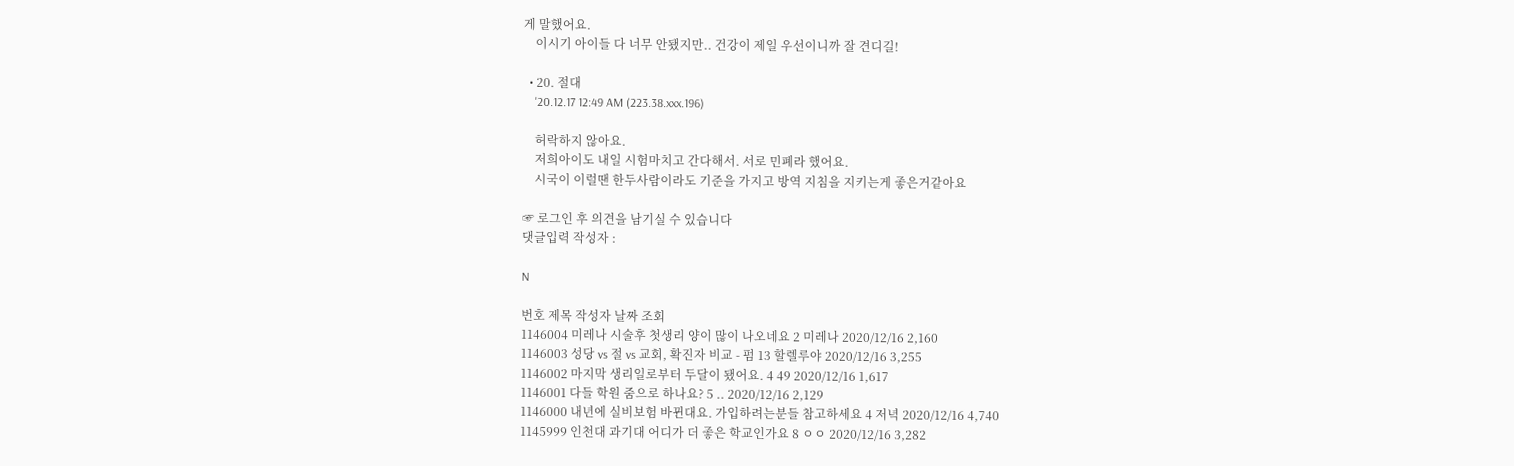게 말했어요.
    이시기 아이들 다 너무 안됐지만.. 건강이 제일 우선이니까 잘 견디길!

  • 20. 절대
    '20.12.17 12:49 AM (223.38.xxx.196)

    허락하지 않아요.
    저희아이도 내일 시험마치고 간다해서. 서로 민폐라 했어요.
    시국이 이럴땐 한두사람이라도 기준을 가지고 방역 지침을 지키는게 좋은거같아요

☞ 로그인 후 의견을 남기실 수 있습니다
댓글입력 작성자 :

N

번호 제목 작성자 날짜 조회
1146004 미레나 시술후 첫생리 양이 많이 나오네요 2 미레나 2020/12/16 2,160
1146003 성당 vs 절 vs 교회, 확진자 비교 - 펌 13 할렐루야 2020/12/16 3,255
1146002 마지막 생리일로부터 두달이 됐어요. 4 49 2020/12/16 1,617
1146001 다들 학원 줌으로 하나요? 5 .. 2020/12/16 2,129
1146000 내년에 실비보험 바뀐대요. 가입하려는분들 참고하세요 4 저녁 2020/12/16 4,740
1145999 인천대 과기대 어디가 더 좋은 학교인가요 8 ㅇㅇ 2020/12/16 3,282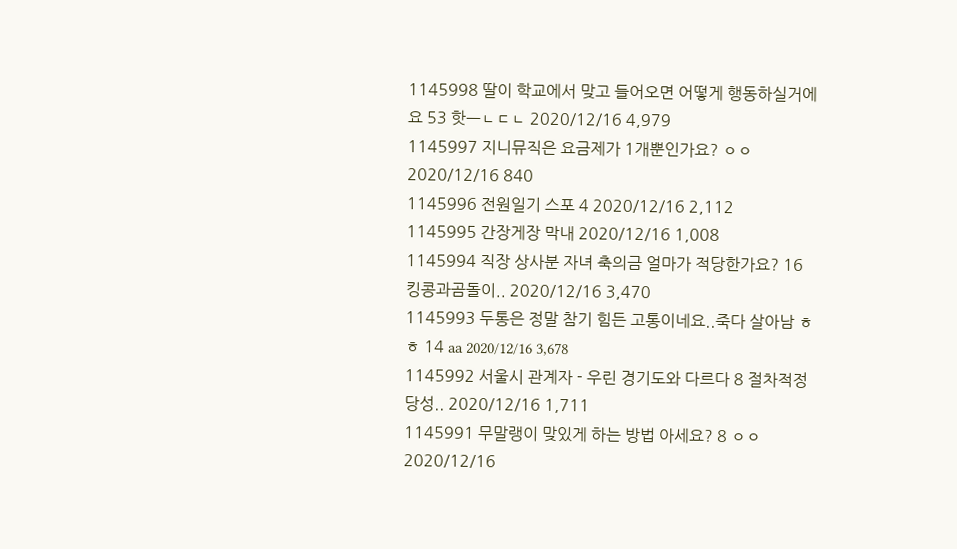1145998 딸이 학교에서 맞고 들어오면 어떻게 행동하실거에요 53 핫ㅡㄴㄷㄴ 2020/12/16 4,979
1145997 지니뮤직은 요금제가 1개뿐인가요? ㅇㅇ 2020/12/16 840
1145996 전원일기 스포 4 2020/12/16 2,112
1145995 간장게장 막내 2020/12/16 1,008
1145994 직장 상사분 자녀 축의금 얼마가 적당한가요? 16 킹콩과곰돌이.. 2020/12/16 3,470
1145993 두통은 정말 참기 힘든 고통이네요..죽다 살아남 ㅎㅎ 14 aa 2020/12/16 3,678
1145992 서울시 관계자 - 우린 경기도와 다르다 8 절차적정당성.. 2020/12/16 1,711
1145991 무말랭이 맞있게 하는 방법 아세요? 8 ㅇㅇ 2020/12/16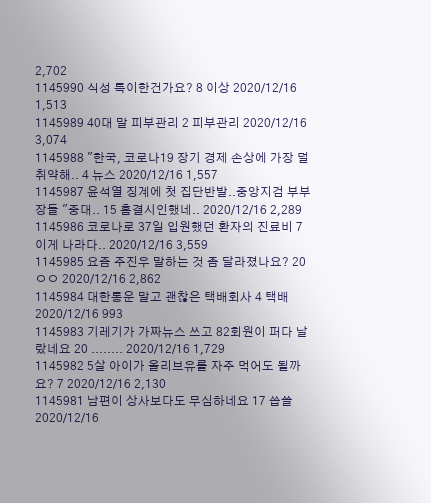2,702
1145990 식성 특이한건가요? 8 이상 2020/12/16 1,513
1145989 40대 말 피부관리 2 피부관리 2020/12/16 3,074
1145988 "한국, 코로나19 장기 경제 손상에 가장 덜 취약해.. 4 뉴스 2020/12/16 1,557
1145987 윤석열 징계에 첫 집단반발..중앙지검 부부장들 "중대.. 15 흠결시인했네.. 2020/12/16 2,289
1145986 코로나로 37일 입원했던 환자의 진료비 7 이게 나라다.. 2020/12/16 3,559
1145985 요즘 주진우 말하는 것 좀 달라졌나요? 20 ㅇㅇ 2020/12/16 2,862
1145984 대한통운 말고 괜찮은 택배회사 4 택배 2020/12/16 993
1145983 기레기가 가짜뉴스 쓰고 82회원이 퍼다 날랐네요 20 ........ 2020/12/16 1,729
1145982 5살 아이가 올리브유를 자주 먹어도 될까요? 7 2020/12/16 2,130
1145981 남편이 상사보다도 무심하네요 17 씁쓸 2020/12/16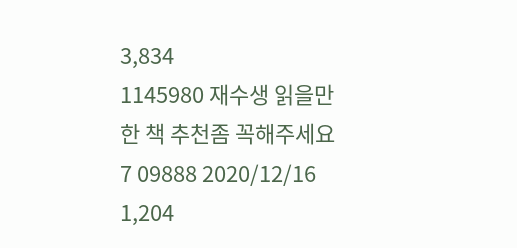3,834
1145980 재수생 읽을만한 책 추천좀 꼭해주세요 7 09888 2020/12/16 1,204